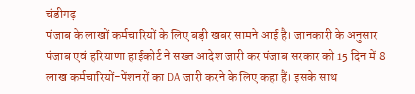चंडीगढ़
पंजाब के लाखों कर्मचारियों के लिए बड़ी खबर सामने आई है। जानकारी के अनुसार पंजाब एवं हरियाणा हाईकोर्ट ने सख्त आदेश जारी कर पंजाब सरकार को 15 दिन में 8 लाख कर्मचारियों-पेंशनरों का DA जारी करने के लिए कहा हैं। इसके साथ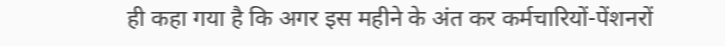ही कहा गया है कि अगर इस महीने के अंत कर कर्मचारियों-पेंशनरों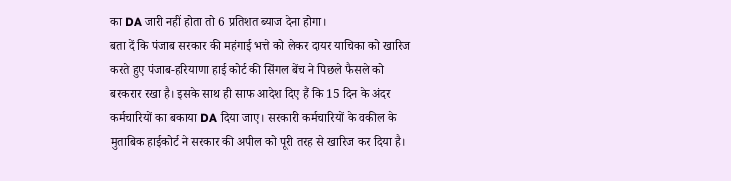का DA जारी नहीं होता तो 6 प्रतिशत ब्याज देना होगा।
बता दें कि पंजाब सरकार की महंगाई भत्ते को लेकर दायर याचिका को खारिज करते हुए पंजाब-हरियाणा हाई कोर्ट की सिंगल बेंच ने पिछले फैसले को बरकरार रखा है। इसके साथ ही साफ आदेश दिए हैं कि 15 दिन के अंदर कर्मचारियों का बकाया DA दिया जाए। सरकारी कर्मचारियों के वकील के मुताबिक हाईकोर्ट ने सरकार की अपील को पूरी तरह से खारिज कर दिया है।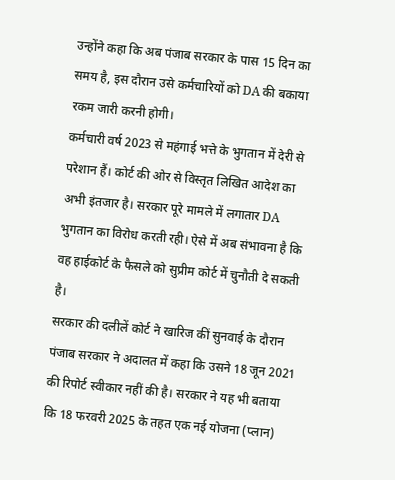उन्होंने कहा कि अब पंजाब सरकार के पास 15 दिन का समय है, इस दौरान उसे कर्मचारियों को DA की बकाया रकम जारी करनी होगी।
कर्मचारी वर्ष 2023 से महंगाई भत्ते के भुगतान में देरी से परेशान हैं। कोर्ट की ओर से विस्तृत लिखित आदेश का अभी इंतजार है। सरकार पूरे मामले में लगातार DA भुगतान का विरोध करती रही। ऐसे में अब संभावना है कि वह हाईकोर्ट के फैसले को सुप्रीम कोर्ट में चुनौती दे सकती है।
सरकार की दलीलें कोर्ट ने खारिज कीं सुनवाई के दौरान पंजाब सरकार ने अदालत में कहा कि उसने 18 जून 2021 की रिपोर्ट स्वीकार नहीं की है। सरकार ने यह भी बताया कि 18 फरवरी 2025 के तहत एक नई योजना (प्लान)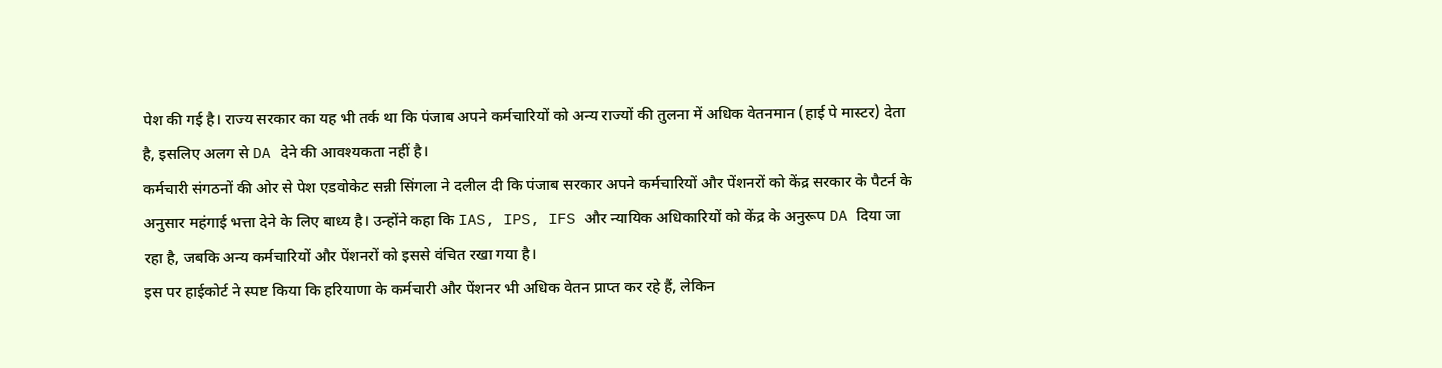पेश की गई है। राज्य सरकार का यह भी तर्क था कि पंजाब अपने कर्मचारियों को अन्य राज्यों की तुलना में अधिक वेतनमान (हाई पे मास्टर) देता है, इसलिए अलग से DA देने की आवश्यकता नहीं है।
कर्मचारी संगठनों की ओर से पेश एडवोकेट सन्नी सिंगला ने दलील दी कि पंजाब सरकार अपने कर्मचारियों और पेंशनरों को केंद्र सरकार के पैटर्न के अनुसार महंगाई भत्ता देने के लिए बाध्य है। उन्होंने कहा कि IAS, IPS, IFS और न्यायिक अधिकारियों को केंद्र के अनुरूप DA दिया जा रहा है, जबकि अन्य कर्मचारियों और पेंशनरों को इससे वंचित रखा गया है।
इस पर हाईकोर्ट ने स्पष्ट किया कि हरियाणा के कर्मचारी और पेंशनर भी अधिक वेतन प्राप्त कर रहे हैं, लेकिन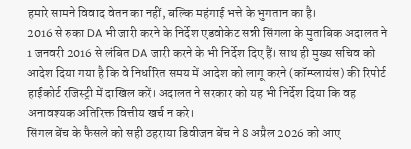हमारे सामने विवाद वेतन का नहीं, बल्कि महंगाई भत्ते के भुगतान का है।
2016 से रुका DA भी जारी करने के निर्देश एडवोकेट सन्नी सिंगला के मुताबिक अदालत ने 1 जनवरी 2016 से लंबित DA जारी करने के भी निर्देश दिए हैं। साथ ही मुख्य सचिव को आदेश दिया गया है कि वे निर्धारित समय में आदेश को लागू करने (कॉम्प्लायंस) की रिपोर्ट हाईकोर्ट रजिस्ट्री में दाखिल करें। अदालत ने सरकार को यह भी निर्देश दिया कि वह अनावश्यक अतिरिक्त वित्तीय खर्च न करे।
सिंगल बेंच के फैसले को सही ठहराया डिवीजन बेंच ने 8 अप्रैल 2026 को आए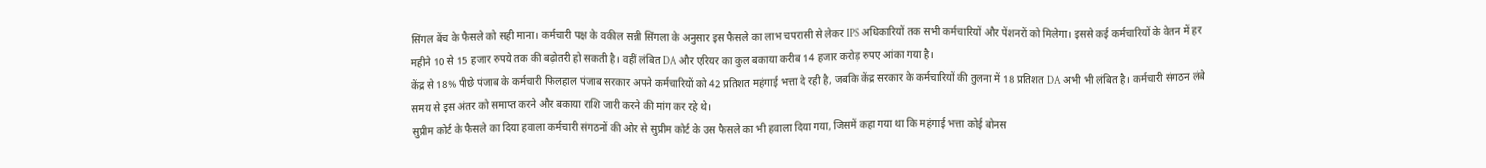सिंगल बेंच के फैसले को सही माना। कर्मचारी पक्ष के वकील सन्नी सिंगला के अनुसार इस फैसले का लाभ चपरासी से लेकर IPS अधिकारियों तक सभी कर्मचारियों और पेंशनरों को मिलेगा। इससे कई कर्मचारियों के वेतन में हर महीने 10 से 15 हजार रुपये तक की बढ़ोतरी हो सकती है। वहीं लंबित DA और एरियर का कुल बकाया करीब 14 हजार करोड़ रुपए आंका गया है।
केंद्र से 18% पीछे पंजाब के कर्मचारी फिलहाल पंजाब सरकार अपने कर्मचारियों को 42 प्रतिशत महंगाई भत्ता दे रही है, जबकि केंद्र सरकार के कर्मचारियों की तुलना में 18 प्रतिशत DA अभी भी लंबित है। कर्मचारी संगठन लंबे समय से इस अंतर को समाप्त करने और बकाया राशि जारी करने की मांग कर रहे थे।
सुप्रीम कोर्ट के फैसले का दिया हवाला कर्मचारी संगठनों की ओर से सुप्रीम कोर्ट के उस फैसले का भी हवाला दिया गया, जिसमें कहा गया था कि महंगाई भत्ता कोई बोनस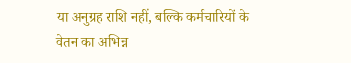या अनुग्रह राशि नहीं, बल्कि कर्मचारियों के वेतन का अभिन्न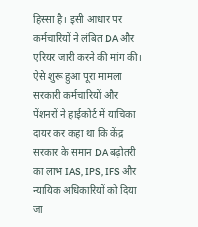हिस्सा है। इसी आधार पर कर्मचारियों ने लंबित DA और एरियर जारी करने की मांग की।
ऐसे शुरू हुआ पूरा मामला सरकारी कर्मचारियों और पेंशनरों ने हाईकोर्ट में याचिका दायर कर कहा था कि केंद्र सरकार के समान DA बढ़ोतरी का लाभ IAS, IPS, IFS और न्यायिक अधिकारियों को दिया जा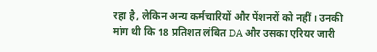रहा है, लेकिन अन्य कर्मचारियों और पेंशनरों को नहीं। उनकी मांग थी कि 18 प्रतिशत लंबित DA और उसका एरियर जारी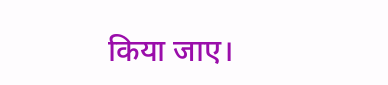किया जाए।